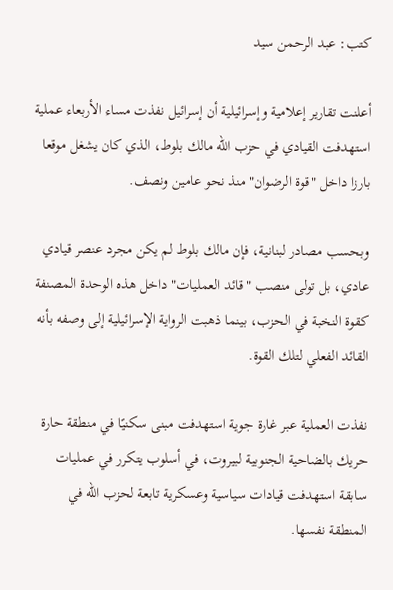كتب: عبد الرحمن سيد

أعلنت تقارير إعلامية وإسرائيلية أن إسرائيل نفذت مساء الأربعاء عملية استهدفت القيادي في حزب الله مالك بلوط، الذي كان يشغل موقعا بارزا داخل "قوة الرضوان" منذ نحو عامين ونصف.

وبحسب مصادر لبنانية، فإن مالك بلوط لم يكن مجرد عنصر قيادي عادي، بل تولى منصب "قائد العمليات" داخل هذه الوحدة المصنفة كقوة النخبة في الحزب، بينما ذهبت الرواية الإسرائيلية إلى وصفه بأنه القائد الفعلي لتلك القوة.

نفذت العملية عبر غارة جوية استهدفت مبنى سكنيًا في منطقة حارة حريك بالضاحية الجنوبية لبيروت، في أسلوب يتكرر في عمليات سابقة استهدفت قيادات سياسية وعسكرية تابعة لحزب الله في المنطقة نفسها.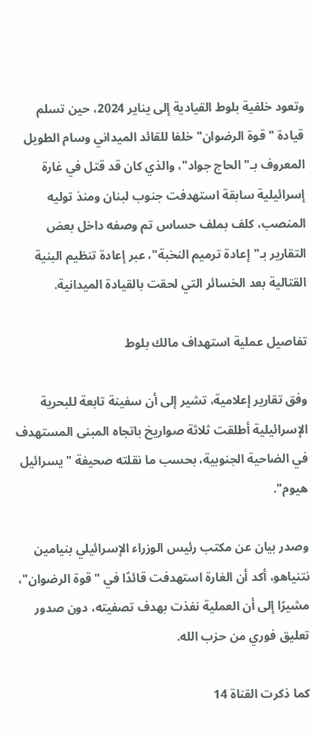وتعود خلفية بلوط القيادية إلى يناير 2024، حين تسلم قيادة "قوة الرضوان" خلفا للقائد الميداني وسام الطويل المعروف بـ"الحاج جواد"، والذي كان قد قتل في غارة إسرائيلية سابقة استهدفت جنوب لبنان ومنذ توليه المنصب، كلف بملف حساس تم وصفه داخل بعض التقارير بـ"إعادة ترميم النخبة"، عبر إعادة تنظيم البنية القتالية بعد الخسائر التي لحقت بالقيادة الميدانية.

تفاصيل عملية استهداف مالك بلوط

وفق تقارير إعلامية، تشير إلى أن سفينة تابعة للبحرية الإسرائيلية أطلقت ثلاثة صواريخ باتجاه المبنى المستهدف في الضاحية الجنوبية، بحسب ما نقلته صحيفة "يسرائيل هيوم".

وصدر بيان عن مكتب رئيس الوزراء الإسرائيلي بنيامين نتنياهو، أكد أن الغارة استهدفت قائدًا في "قوة الرضوان"، مشيرًا إلى أن العملية نفذت بهدف تصفيته، دون صدور تعليق فوري من حزب الله.

كما ذكرت القناة 14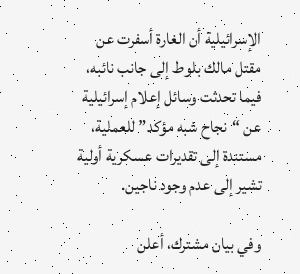الإسرائيلية أن الغارة أسفرت عن مقتل مالك بلوط إلى جانب نائبه، فيما تحدثت وسائل إعلام إسرائيلية عن “نجاح شبه مؤكد” للعملية، مستندة إلى تقديرات عسكرية أولية تشير إلى عدم وجود ناجين.

وفي بيان مشترك، أعلن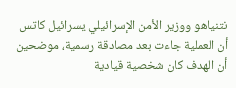نتنياهو ووزير الأمن الإسرائيلي يسرائيل كاتس أن العملية جاءت بعد مصادقة رسمية، موضحين أن الهدف كان شخصية قيادية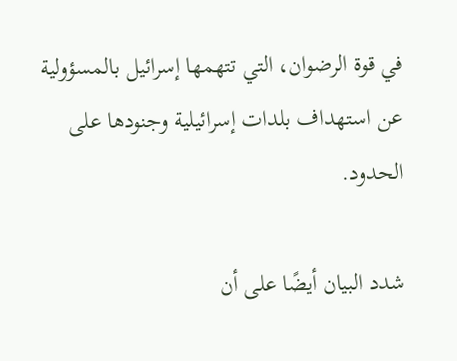في قوة الرضوان، التي تتهمها إسرائيل بالمسؤولية عن استهداف بلدات إسرائيلية وجنودها على الحدود.

شدد البيان أيضًا على أن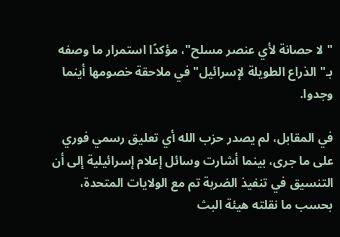"لا حصانة لأي عنصر مسلح"، مؤكدًا استمرار ما وصفه بـ"الذراع الطويلة لإسرائيل" في ملاحقة خصومها أينما وجدوا.

في المقابل، لم يصدر حزب الله أي تعليق رسمي فوري على ما جرى، بينما أشارت وسائل إعلام إسرائيلية إلى أن التنسيق في تنفيذ الضربة تم مع الولايات المتحدة، بحسب ما نقلته هيئة البث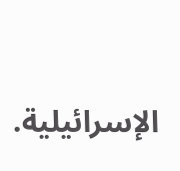الإسرائيلية.